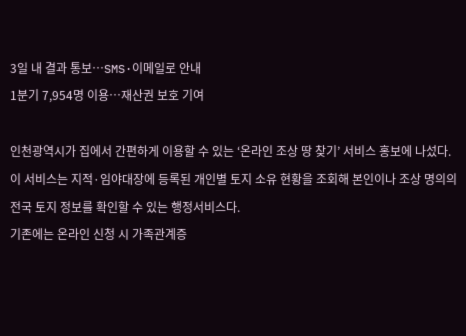3일 내 결과 통보…SMS·이메일로 안내
1분기 7,954명 이용…재산권 보호 기여

인천광역시가 집에서 간편하게 이용할 수 있는 ‘온라인 조상 땅 찾기’ 서비스 홍보에 나섰다.
이 서비스는 지적·임야대장에 등록된 개인별 토지 소유 현황을 조회해 본인이나 조상 명의의 전국 토지 정보를 확인할 수 있는 행정서비스다.
기존에는 온라인 신청 시 가족관계증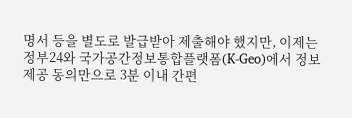명서 등을 별도로 발급받아 제출해야 했지만, 이제는 정부24와 국가공간정보통합플랫폼(K-Geo)에서 정보 제공 동의만으로 3분 이내 간편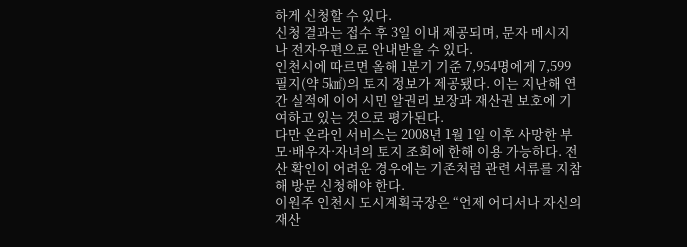하게 신청할 수 있다.
신청 결과는 접수 후 3일 이내 제공되며, 문자 메시지나 전자우편으로 안내받을 수 있다.
인천시에 따르면 올해 1분기 기준 7,954명에게 7,599필지(약 5㎢)의 토지 정보가 제공됐다. 이는 지난해 연간 실적에 이어 시민 알권리 보장과 재산권 보호에 기여하고 있는 것으로 평가된다.
다만 온라인 서비스는 2008년 1월 1일 이후 사망한 부모·배우자·자녀의 토지 조회에 한해 이용 가능하다. 전산 확인이 어려운 경우에는 기존처럼 관련 서류를 지참해 방문 신청해야 한다.
이원주 인천시 도시계획국장은 “언제 어디서나 자신의 재산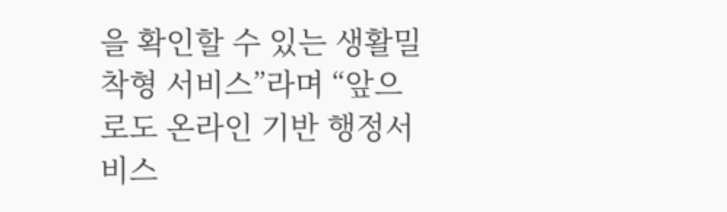을 확인할 수 있는 생활밀착형 서비스”라며 “앞으로도 온라인 기반 행정서비스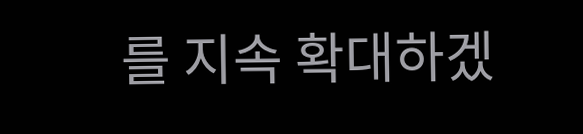를 지속 확대하겠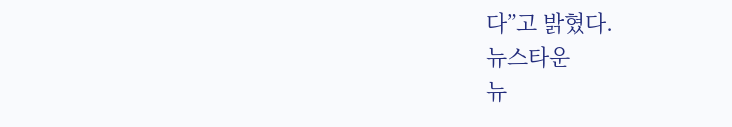다”고 밝혔다.
뉴스타운
뉴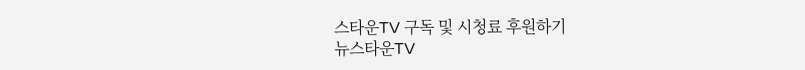스타운TV 구독 및 시청료 후원하기
뉴스타운TV